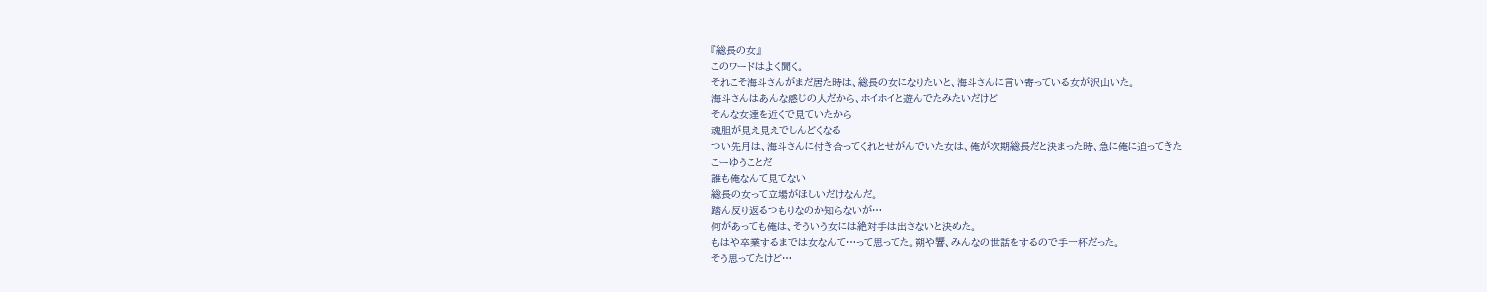『総長の女』
このワードはよく聞く。
それこそ海斗さんがまだ居た時は、総長の女になりたいと、海斗さんに言い寄っている女が沢山いた。
海斗さんはあんな感じの人だから、ホイホイと遊んでたみたいだけど
そんな女達を近くで見ていたから
魂胆が見え見えでしんどくなる
つい先月は、海斗さんに付き合ってくれとせがんでいた女は、俺が次期総長だと決まった時、急に俺に迫ってきた
こーゆうことだ
誰も俺なんて見てない
総長の女って立場がほしいだけなんだ。
踏ん反り返るつもりなのか知らないが…
何があっても俺は、そういう女には絶対手は出さないと決めた。
もはや卒業するまでは女なんて…って思ってた。朔や響、みんなの世話をするので手一杯だった。
そう思ってたけど…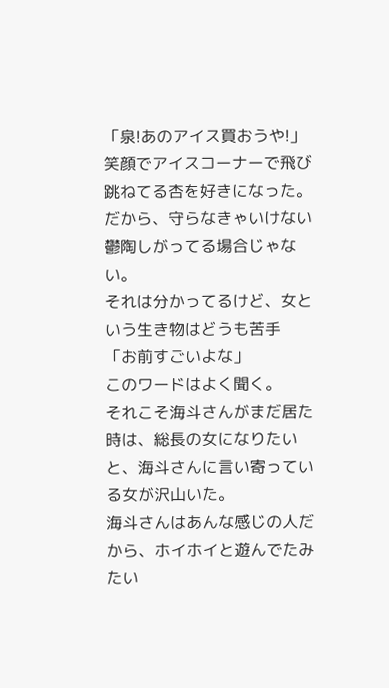「泉!あのアイス買おうや!」
笑顔でアイスコーナーで飛び跳ねてる杏を好きになった。
だから、守らなきゃいけない
鬱陶しがってる場合じゃない。
それは分かってるけど、女という生き物はどうも苦手
「お前すごいよな」
このワードはよく聞く。
それこそ海斗さんがまだ居た時は、総長の女になりたいと、海斗さんに言い寄っている女が沢山いた。
海斗さんはあんな感じの人だから、ホイホイと遊んでたみたい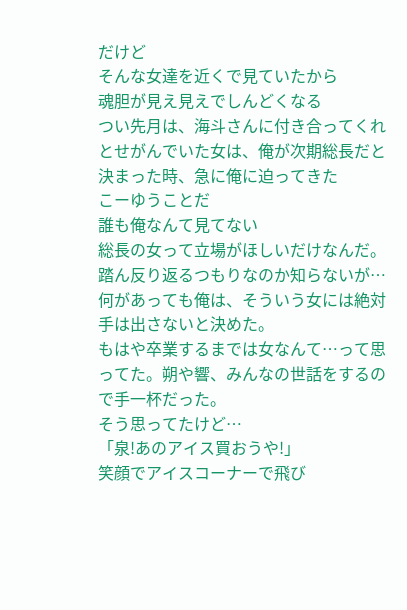だけど
そんな女達を近くで見ていたから
魂胆が見え見えでしんどくなる
つい先月は、海斗さんに付き合ってくれとせがんでいた女は、俺が次期総長だと決まった時、急に俺に迫ってきた
こーゆうことだ
誰も俺なんて見てない
総長の女って立場がほしいだけなんだ。
踏ん反り返るつもりなのか知らないが…
何があっても俺は、そういう女には絶対手は出さないと決めた。
もはや卒業するまでは女なんて…って思ってた。朔や響、みんなの世話をするので手一杯だった。
そう思ってたけど…
「泉!あのアイス買おうや!」
笑顔でアイスコーナーで飛び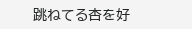跳ねてる杏を好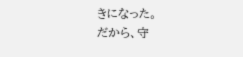きになった。
だから、守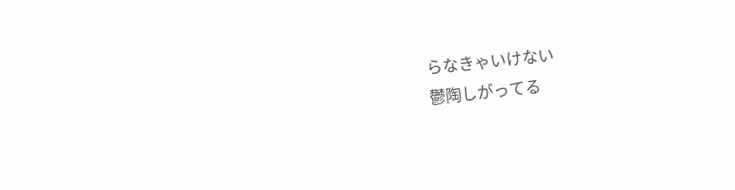らなきゃいけない
鬱陶しがってる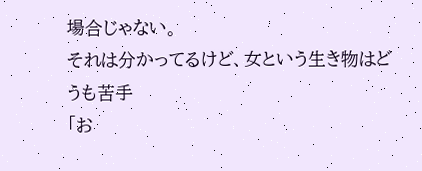場合じゃない。
それは分かってるけど、女という生き物はどうも苦手
「お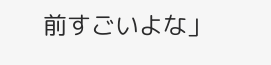前すごいよな」